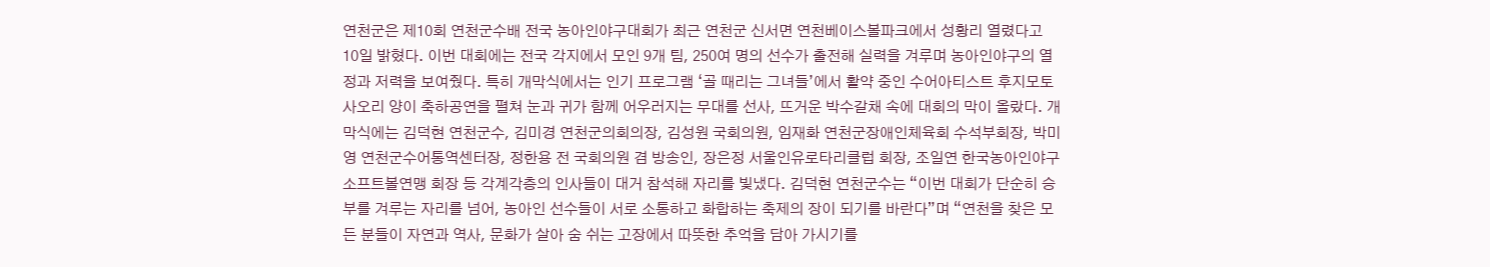연천군은 제10회 연천군수배 전국 농아인야구대회가 최근 연천군 신서면 연천베이스볼파크에서 성황리 열렸다고 10일 밝혔다. 이번 대회에는 전국 각지에서 모인 9개 팀, 250여 명의 선수가 출전해 실력을 겨루며 농아인야구의 열정과 저력을 보여줬다. 특히 개막식에서는 인기 프로그램 ‘골 때리는 그녀들’에서 활약 중인 수어아티스트 후지모토 사오리 양이 축하공연을 펼쳐 눈과 귀가 함께 어우러지는 무대를 선사, 뜨거운 박수갈채 속에 대회의 막이 올랐다. 개막식에는 김덕현 연천군수, 김미경 연천군의회의장, 김성원 국회의원, 임재화 연천군장애인체육회 수석부회장, 박미영 연천군수어통역센터장, 정한용 전 국회의원 겸 방송인, 장은정 서울인유로타리클럽 회장, 조일연 한국농아인야구소프트볼연맹 회장 등 각계각층의 인사들이 대거 참석해 자리를 빛냈다. 김덕현 연천군수는 “이번 대회가 단순히 승부를 겨루는 자리를 넘어, 농아인 선수들이 서로 소통하고 화합하는 축제의 장이 되기를 바란다”며 “연천을 찾은 모든 분들이 자연과 역사, 문화가 살아 숨 쉬는 고장에서 따뜻한 추억을 담아 가시기를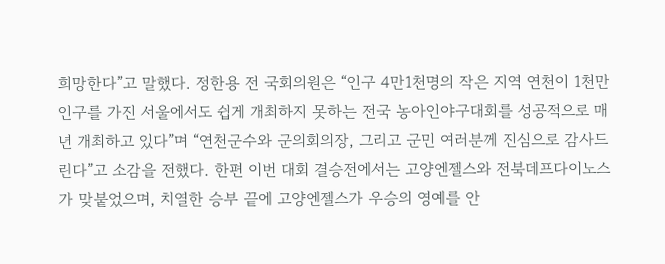희망한다”고 말했다. 정한용 전 국회의원은 “인구 4만1천명의 작은 지역 연천이 1천만 인구를 가진 서울에서도 쉽게 개최하지 못하는 전국 농아인야구대회를 성공적으로 매년 개최하고 있다”며 “연천군수와 군의회의장, 그리고 군민 여러분께 진심으로 감사드린다”고 소감을 전했다. 한편 이번 대회 결승전에서는 고양엔젤스와 전북데프다이노스가 맞붙었으며, 치열한 승부 끝에 고양엔젤스가 우승의 영예를 안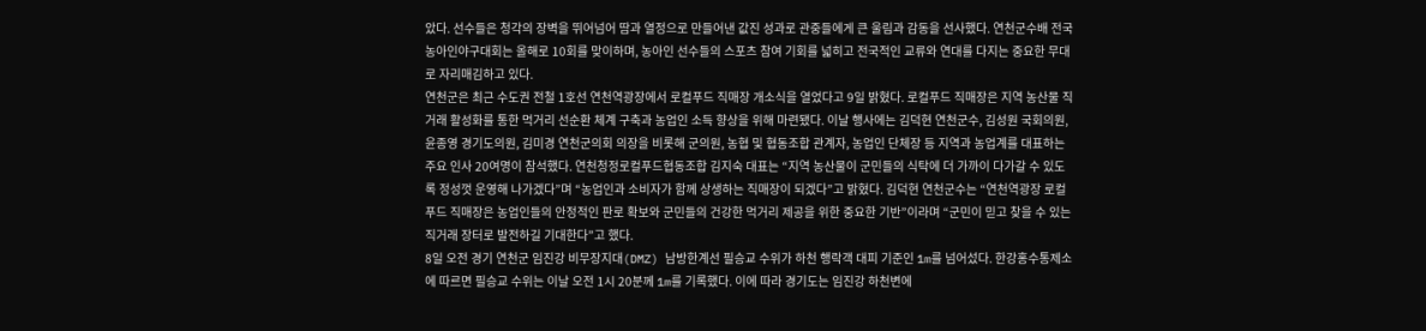았다. 선수들은 청각의 장벽을 뛰어넘어 땀과 열정으로 만들어낸 값진 성과로 관중들에게 큰 울림과 감동을 선사했다. 연천군수배 전국 농아인야구대회는 올해로 10회를 맞이하며, 농아인 선수들의 스포츠 참여 기회를 넓히고 전국적인 교류와 연대를 다지는 중요한 무대로 자리매김하고 있다.
연천군은 최근 수도권 전철 1호선 연천역광장에서 로컬푸드 직매장 개소식을 열었다고 9일 밝혔다. 로컬푸드 직매장은 지역 농산물 직거래 활성화를 통한 먹거리 선순환 체계 구축과 농업인 소득 향상을 위해 마련됐다. 이날 행사에는 김덕현 연천군수, 김성원 국회의원, 윤종영 경기도의원, 김미경 연천군의회 의장을 비롯해 군의원, 농협 및 협동조합 관계자, 농업인 단체장 등 지역과 농업계를 대표하는 주요 인사 20여명이 참석했다. 연천청정로컬푸드협동조합 김지숙 대표는 “지역 농산물이 군민들의 식탁에 더 가까이 다가갈 수 있도록 정성껏 운영해 나가겠다”며 “농업인과 소비자가 함께 상생하는 직매장이 되겠다”고 밝혔다. 김덕현 연천군수는 “연천역광장 로컬푸드 직매장은 농업인들의 안정적인 판로 확보와 군민들의 건강한 먹거리 제공을 위한 중요한 기반”이라며 “군민이 믿고 찾을 수 있는 직거래 장터로 발전하길 기대한다”고 했다.
8일 오전 경기 연천군 임진강 비무장지대(DMZ) 남방한계선 필승교 수위가 하천 행락객 대피 기준인 1m를 넘어섰다. 한강홍수통제소에 따르면 필승교 수위는 이날 오전 1시 20분께 1m를 기록했다. 이에 따라 경기도는 임진강 하천변에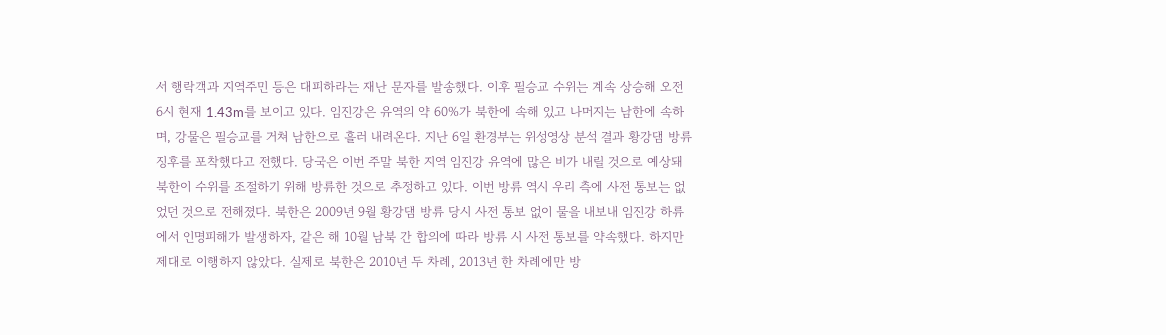서 행락객과 지역주민 등은 대피하라는 재난 문자를 발송했다. 이후 필승교 수위는 계속 상승해 오전 6시 현재 1.43m를 보이고 있다. 임진강은 유역의 약 60%가 북한에 속해 있고 나머지는 남한에 속하며, 강물은 필승교를 거쳐 남한으로 흘러 내려온다. 지난 6일 환경부는 위성영상 분석 결과 황강댐 방류 징후를 포착했다고 전했다. 당국은 이번 주말 북한 지역 임진강 유역에 많은 비가 내릴 것으로 예상돼 북한이 수위를 조절하기 위해 방류한 것으로 추정하고 있다. 이번 방류 역시 우리 측에 사전 통보는 없었던 것으로 전해졌다. 북한은 2009년 9월 황강댐 방류 당시 사전 통보 없이 물을 내보내 임진강 하류에서 인명피해가 발생하자, 같은 해 10월 남북 간 합의에 따라 방류 시 사전 통보를 약속했다. 하지만 제대로 이행하지 않았다. 실제로 북한은 2010년 두 차례, 2013년 한 차례에만 방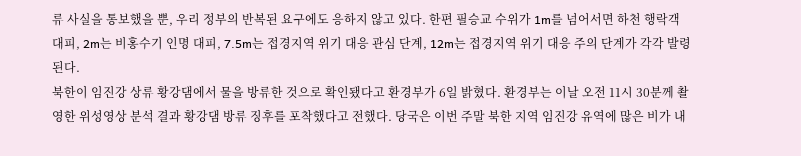류 사실을 통보했을 뿐, 우리 정부의 반복된 요구에도 응하지 않고 있다. 한편 필승교 수위가 1m를 넘어서면 하천 행락객 대피, 2m는 비홍수기 인명 대피, 7.5m는 접경지역 위기 대응 관심 단계, 12m는 접경지역 위기 대응 주의 단계가 각각 발령된다.
북한이 임진강 상류 황강댐에서 물을 방류한 것으로 확인됐다고 환경부가 6일 밝혔다. 환경부는 이날 오전 11시 30분께 촬영한 위성영상 분석 결과 황강댐 방류 징후를 포착했다고 전했다. 당국은 이번 주말 북한 지역 임진강 유역에 많은 비가 내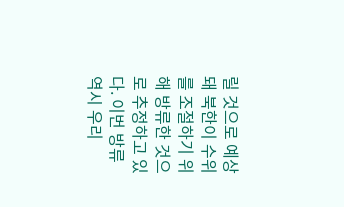릴 것으로 예상돼 북한이 수위를 조절하기 위해 방류한 것으로 추정하고 있다. 이번 방류 역시 우리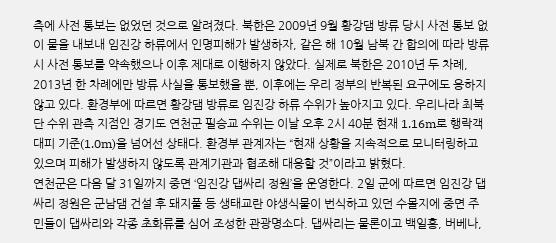측에 사전 통보는 없었던 것으로 알려졌다. 북한은 2009년 9월 황강댐 방류 당시 사전 통보 없이 물을 내보내 임진강 하류에서 인명피해가 발생하자, 같은 해 10월 남북 간 합의에 따라 방류 시 사전 통보를 약속했으나 이후 제대로 이행하지 않았다. 실제로 북한은 2010년 두 차례, 2013년 한 차례에만 방류 사실을 통보했을 뿐, 이후에는 우리 정부의 반복된 요구에도 응하지 않고 있다. 환경부에 따르면 황강댐 방류로 임진강 하류 수위가 높아지고 있다. 우리나라 최북단 수위 관측 지점인 경기도 연천군 필승교 수위는 이날 오후 2시 40분 현재 1.16m로 행락객 대피 기준(1.0m)을 넘어선 상태다. 환경부 관계자는 “현재 상황을 지속적으로 모니터링하고 있으며 피해가 발생하지 않도록 관계기관과 협조해 대응할 것”이라고 밝혔다.
연천군은 다음 달 31일까지 중면 ‘임진강 댑싸리 정원’을 운영한다. 2일 군에 따르면 임진강 댑싸리 정원은 군남댐 건설 후 돼지풀 등 생태교란 야생식물이 번식하고 있던 수몰지에 중면 주민들이 댑싸리와 각종 초화류를 심어 조성한 관광명소다. 댑싸리는 물론이고 백일홍, 버베나,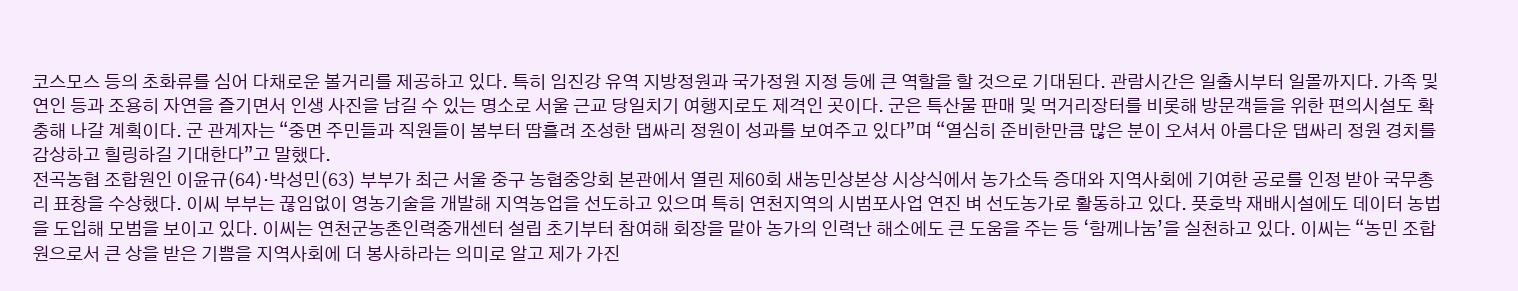코스모스 등의 초화류를 심어 다채로운 볼거리를 제공하고 있다. 특히 임진강 유역 지방정원과 국가정원 지정 등에 큰 역할을 할 것으로 기대된다. 관람시간은 일출시부터 일몰까지다. 가족 및 연인 등과 조용히 자연을 즐기면서 인생 사진을 남길 수 있는 명소로 서울 근교 당일치기 여행지로도 제격인 곳이다. 군은 특산물 판매 및 먹거리장터를 비롯해 방문객들을 위한 편의시설도 확충해 나갈 계획이다. 군 관계자는 “중면 주민들과 직원들이 봄부터 땀흘려 조성한 댑싸리 정원이 성과를 보여주고 있다”며 “열심히 준비한만큼 많은 분이 오셔서 아름다운 댑싸리 정원 경치를 감상하고 힐링하길 기대한다”고 말했다.
전곡농협 조합원인 이윤규(64)·박성민(63) 부부가 최근 서울 중구 농협중앙회 본관에서 열린 제60회 새농민상본상 시상식에서 농가소득 증대와 지역사회에 기여한 공로를 인정 받아 국무총리 표창을 수상했다. 이씨 부부는 끊임없이 영농기술을 개발해 지역농업을 선도하고 있으며 특히 연천지역의 시범포사업 연진 벼 선도농가로 활동하고 있다. 풋호박 재배시설에도 데이터 농법을 도입해 모범을 보이고 있다. 이씨는 연천군농촌인력중개센터 설립 초기부터 참여해 회장을 맡아 농가의 인력난 해소에도 큰 도움을 주는 등 ‘함께나눔’을 실천하고 있다. 이씨는 “농민 조합원으로서 큰 상을 받은 기쁨을 지역사회에 더 봉사하라는 의미로 알고 제가 가진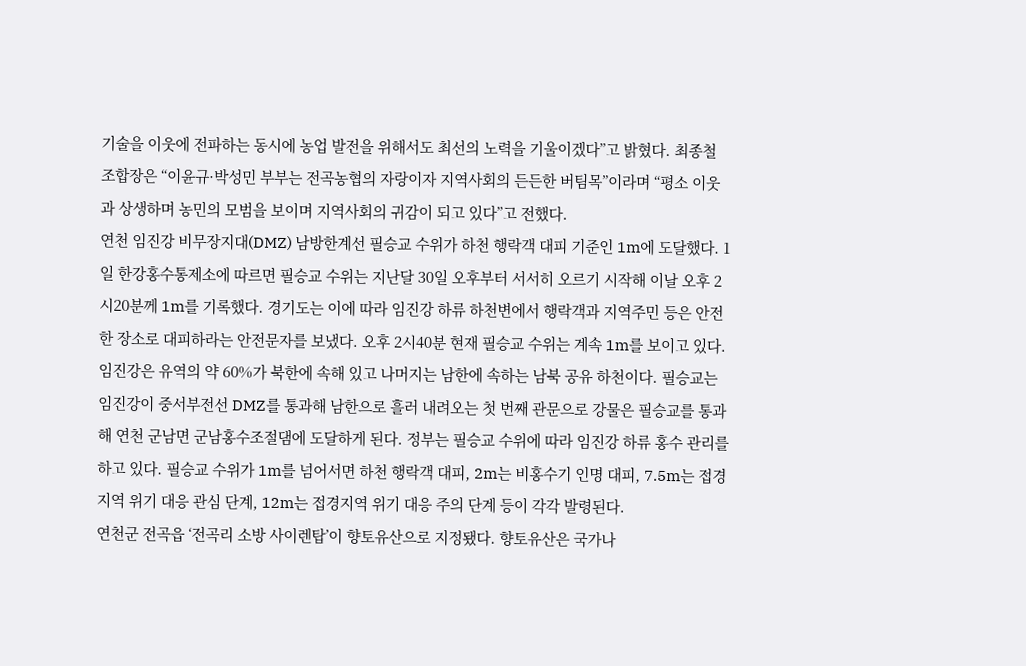기술을 이웃에 전파하는 동시에 농업 발전을 위해서도 최선의 노력을 기울이겠다”고 밝혔다. 최종철 조합장은 “이윤규·박성민 부부는 전곡농협의 자랑이자 지역사회의 든든한 버팀목”이라며 “평소 이웃과 상생하며 농민의 모범을 보이며 지역사회의 귀감이 되고 있다”고 전했다.
연천 임진강 비무장지대(DMZ) 남방한계선 필승교 수위가 하천 행락객 대피 기준인 1m에 도달했다. 1일 한강홍수통제소에 따르면 필승교 수위는 지난달 30일 오후부터 서서히 오르기 시작해 이날 오후 2시20분께 1m를 기록했다. 경기도는 이에 따라 임진강 하류 하천변에서 행락객과 지역주민 등은 안전한 장소로 대피하라는 안전문자를 보냈다. 오후 2시40분 현재 필승교 수위는 계속 1m를 보이고 있다. 임진강은 유역의 약 60%가 북한에 속해 있고 나머지는 남한에 속하는 남북 공유 하천이다. 필승교는 임진강이 중서부전선 DMZ를 통과해 남한으로 흘러 내려오는 첫 번째 관문으로 강물은 필승교를 통과해 연천 군남면 군남홍수조절댐에 도달하게 된다. 정부는 필승교 수위에 따라 임진강 하류 홍수 관리를 하고 있다. 필승교 수위가 1m를 넘어서면 하천 행락객 대피, 2m는 비홍수기 인명 대피, 7.5m는 접경지역 위기 대응 관심 단계, 12m는 접경지역 위기 대응 주의 단계 등이 각각 발령된다.
연천군 전곡읍 ‘전곡리 소방 사이렌탑’이 향토유산으로 지정됐다. 향토유산은 국가나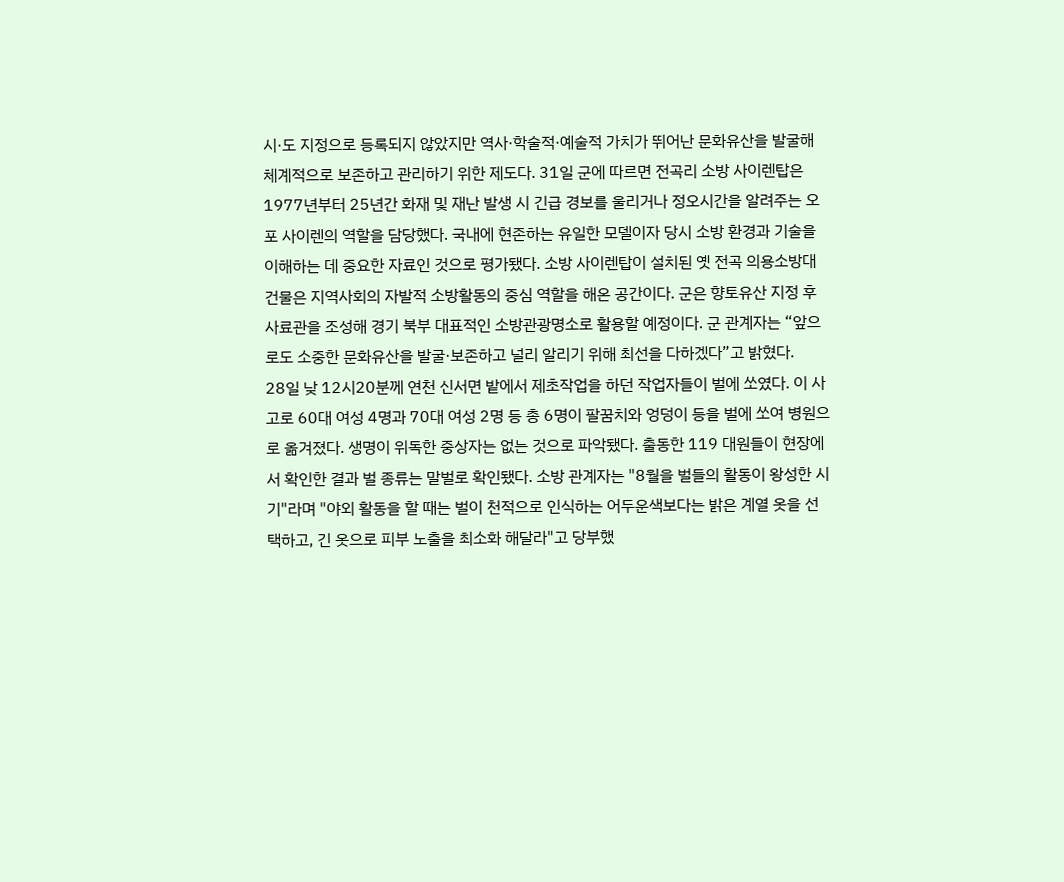시·도 지정으로 등록되지 않았지만 역사·학술적·예술적 가치가 뛰어난 문화유산을 발굴해 체계적으로 보존하고 관리하기 위한 제도다. 31일 군에 따르면 전곡리 소방 사이렌탑은 1977년부터 25년간 화재 및 재난 발생 시 긴급 경보를 울리거나 정오시간을 알려주는 오포 사이렌의 역할을 담당했다. 국내에 현존하는 유일한 모델이자 당시 소방 환경과 기술을 이해하는 데 중요한 자료인 것으로 평가됐다. 소방 사이렌탑이 설치된 옛 전곡 의용소방대 건물은 지역사회의 자발적 소방활동의 중심 역할을 해온 공간이다. 군은 향토유산 지정 후 사료관을 조성해 경기 북부 대표적인 소방관광명소로 활용할 예정이다. 군 관계자는 “앞으로도 소중한 문화유산을 발굴·보존하고 널리 알리기 위해 최선을 다하겠다”고 밝혔다.
28일 낮 12시20분께 연천 신서면 밭에서 제초작업을 하던 작업자들이 벌에 쏘였다. 이 사고로 60대 여성 4명과 70대 여성 2명 등 총 6명이 팔꿈치와 엉덩이 등을 벌에 쏘여 병원으로 옮겨졌다. 생명이 위독한 중상자는 없는 것으로 파악됐다. 출동한 119 대원들이 현장에서 확인한 결과 벌 종류는 말벌로 확인됐다. 소방 관계자는 "8월을 벌들의 활동이 왕성한 시기"라며 "야외 활동을 할 때는 벌이 천적으로 인식하는 어두운색보다는 밝은 계열 옷을 선택하고, 긴 옷으로 피부 노출을 최소화 해달라"고 당부했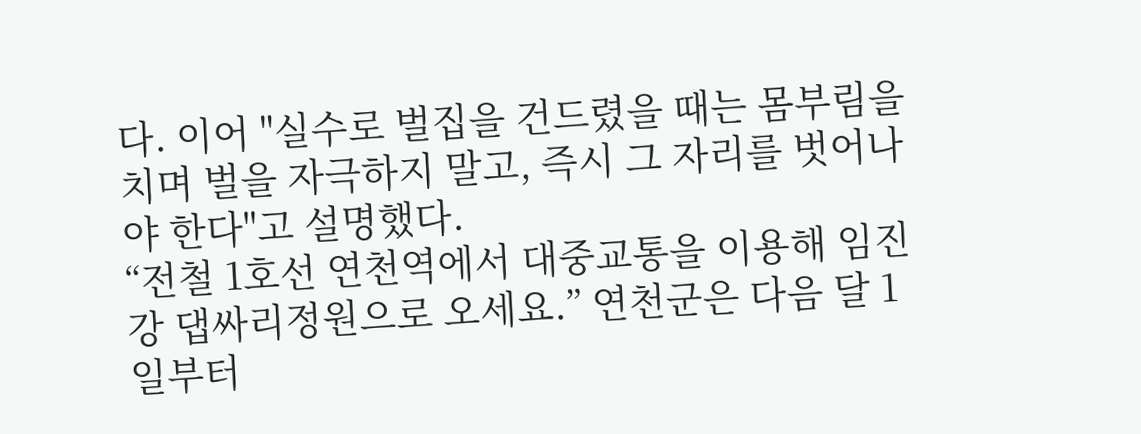다. 이어 "실수로 벌집을 건드렸을 때는 몸부림을 치며 벌을 자극하지 말고, 즉시 그 자리를 벗어나야 한다"고 설명했다.
“전철 1호선 연천역에서 대중교통을 이용해 임진강 댑싸리정원으로 오세요.” 연천군은 다음 달 1일부터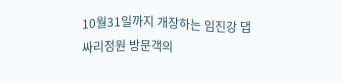10월31일까지 개장하는 임진강 댑싸리정원 방문객의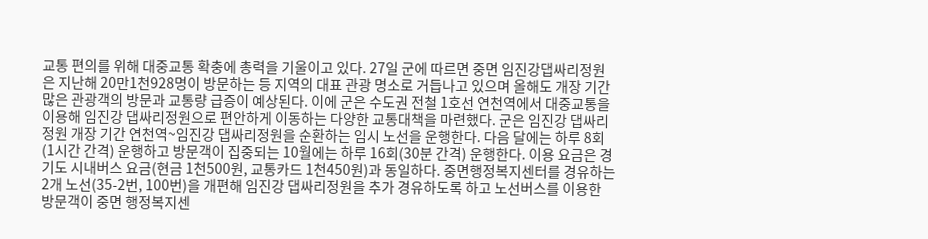교통 편의를 위해 대중교통 확충에 총력을 기울이고 있다. 27일 군에 따르면 중면 임진강댑싸리정원은 지난해 20만1천928명이 방문하는 등 지역의 대표 관광 명소로 거듭나고 있으며 올해도 개장 기간 많은 관광객의 방문과 교통량 급증이 예상된다. 이에 군은 수도권 전철 1호선 연천역에서 대중교통을 이용해 임진강 댑싸리정원으로 편안하게 이동하는 다양한 교통대책을 마련했다. 군은 임진강 댑싸리정원 개장 기간 연천역~임진강 댑싸리정원을 순환하는 임시 노선을 운행한다. 다음 달에는 하루 8회(1시간 간격) 운행하고 방문객이 집중되는 10월에는 하루 16회(30분 간격) 운행한다. 이용 요금은 경기도 시내버스 요금(현금 1천500원, 교통카드 1천450원)과 동일하다. 중면행정복지센터를 경유하는 2개 노선(35-2번, 100번)을 개편해 임진강 댑싸리정원을 추가 경유하도록 하고 노선버스를 이용한 방문객이 중면 행정복지센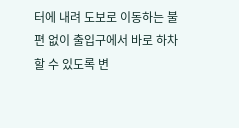터에 내려 도보로 이동하는 불편 없이 출입구에서 바로 하차할 수 있도록 변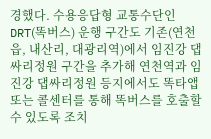경했다. 수용응답형 교통수단인 DRT(똑버스) 운행 구간도 기존(연천읍, 내산리, 대광리역)에서 임진강 댑싸리정원 구간을 추가해 연천역과 임진강 댑싸리정원 등지에서도 똑타앱 또는 콜센터를 통해 똑버스를 호출할 수 있도록 조치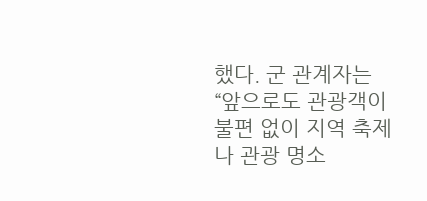했다. 군 관계자는 “앞으로도 관광객이 불편 없이 지역 축제나 관광 명소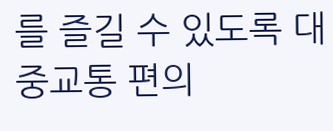를 즐길 수 있도록 대중교통 편의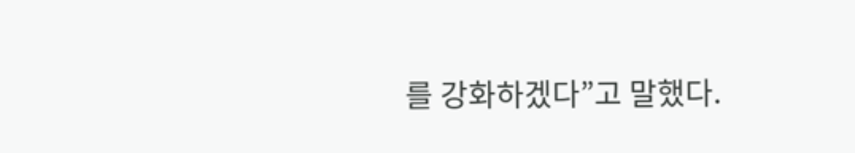를 강화하겠다”고 말했다.